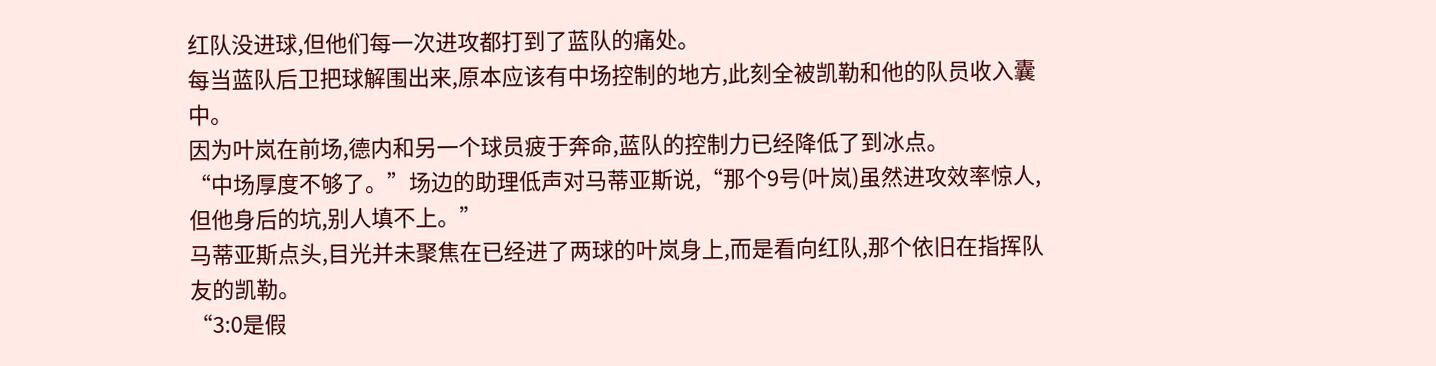红队没进球,但他们每一次进攻都打到了蓝队的痛处。
每当蓝队后卫把球解围出来,原本应该有中场控制的地方,此刻全被凯勒和他的队员收入囊中。
因为叶岚在前场,德内和另一个球员疲于奔命,蓝队的控制力已经降低了到冰点。
“中场厚度不够了。”场边的助理低声对马蒂亚斯说,“那个9号(叶岚)虽然进攻效率惊人,但他身后的坑,别人填不上。”
马蒂亚斯点头,目光并未聚焦在已经进了两球的叶岚身上,而是看向红队,那个依旧在指挥队友的凯勒。
“3:0是假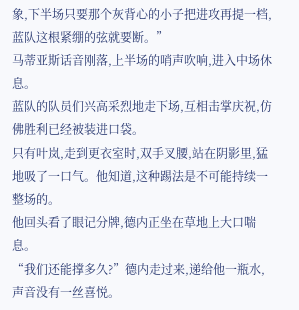象,下半场只要那个灰背心的小子把进攻再提一档,蓝队这根紧绷的弦就要断。”
马蒂亚斯话音刚落,上半场的哨声吹响,进入中场休息。
蓝队的队员们兴高采烈地走下场,互相击掌庆祝,仿佛胜利已经被装进口袋。
只有叶岚,走到更衣室时,双手叉腰,站在阴影里,猛地吸了一口气。他知道,这种踢法是不可能持续一整场的。
他回头看了眼记分牌,德内正坐在草地上大口喘息。
“我们还能撑多久?”德内走过来,递给他一瓶水,声音没有一丝喜悦。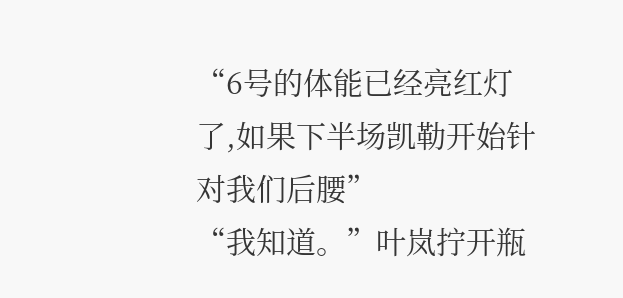“6号的体能已经亮红灯了,如果下半场凯勒开始针对我们后腰”
“我知道。”叶岚拧开瓶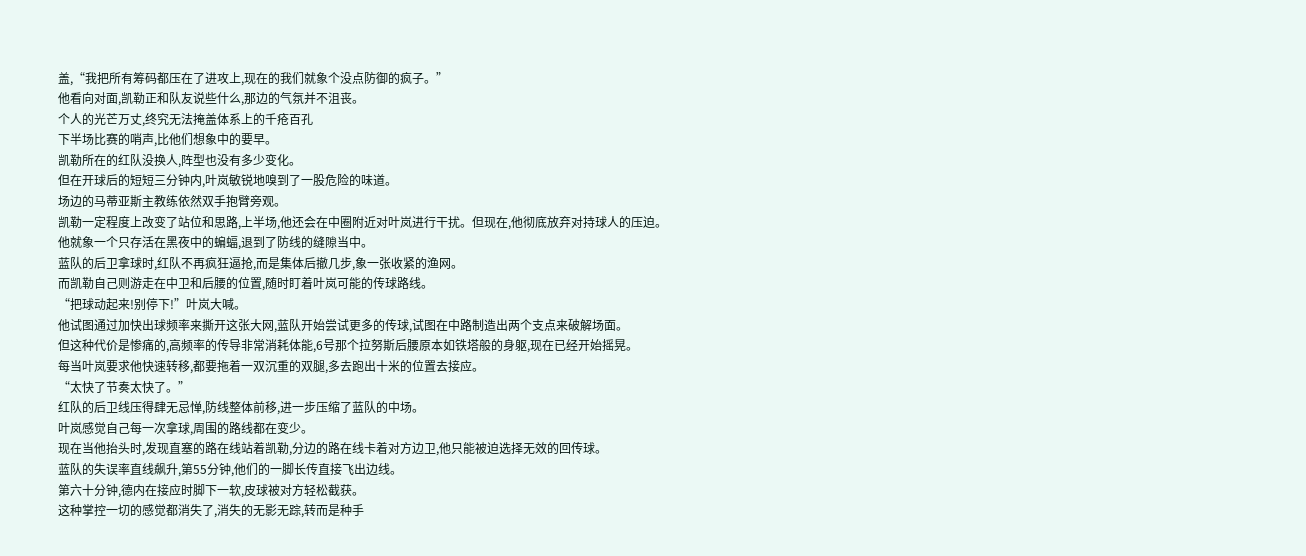盖,“我把所有筹码都压在了进攻上,现在的我们就象个没点防御的疯子。”
他看向对面,凯勒正和队友说些什么,那边的气氛并不沮丧。
个人的光芒万丈,终究无法掩盖体系上的千疮百孔
下半场比赛的哨声,比他们想象中的要早。
凯勒所在的红队没换人,阵型也没有多少变化。
但在开球后的短短三分钟内,叶岚敏锐地嗅到了一股危险的味道。
场边的马蒂亚斯主教练依然双手抱臂旁观。
凯勒一定程度上改变了站位和思路,上半场,他还会在中圈附近对叶岚进行干扰。但现在,他彻底放弃对持球人的压迫。
他就象一个只存活在黑夜中的蝙蝠,退到了防线的缝隙当中。
蓝队的后卫拿球时,红队不再疯狂逼抢,而是集体后撤几步,象一张收紧的渔网。
而凯勒自己则游走在中卫和后腰的位置,随时盯着叶岚可能的传球路线。
“把球动起来!别停下!”叶岚大喊。
他试图通过加快出球频率来撕开这张大网,蓝队开始尝试更多的传球,试图在中路制造出两个支点来破解场面。
但这种代价是惨痛的,高频率的传导非常消耗体能,6号那个拉努斯后腰原本如铁塔般的身躯,现在已经开始摇晃。
每当叶岚要求他快速转移,都要拖着一双沉重的双腿,多去跑出十米的位置去接应。
“太快了节奏太快了。”
红队的后卫线压得肆无忌惮,防线整体前移,进一步压缩了蓝队的中场。
叶岚感觉自己每一次拿球,周围的路线都在变少。
现在当他抬头时,发现直塞的路在线站着凯勒,分边的路在线卡着对方边卫,他只能被迫选择无效的回传球。
蓝队的失误率直线飙升,第55分钟,他们的一脚长传直接飞出边线。
第六十分钟,德内在接应时脚下一软,皮球被对方轻松截获。
这种掌控一切的感觉都消失了,消失的无影无踪,转而是种手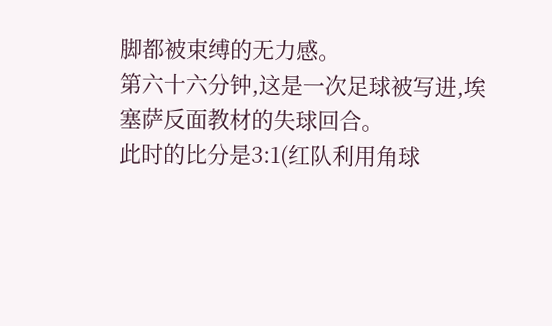脚都被束缚的无力感。
第六十六分钟,这是一次足球被写进,埃塞萨反面教材的失球回合。
此时的比分是3:1(红队利用角球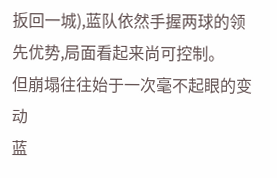扳回一城),蓝队依然手握两球的领先优势,局面看起来尚可控制。
但崩塌往往始于一次毫不起眼的变动
蓝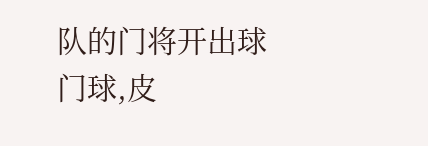队的门将开出球门球,皮